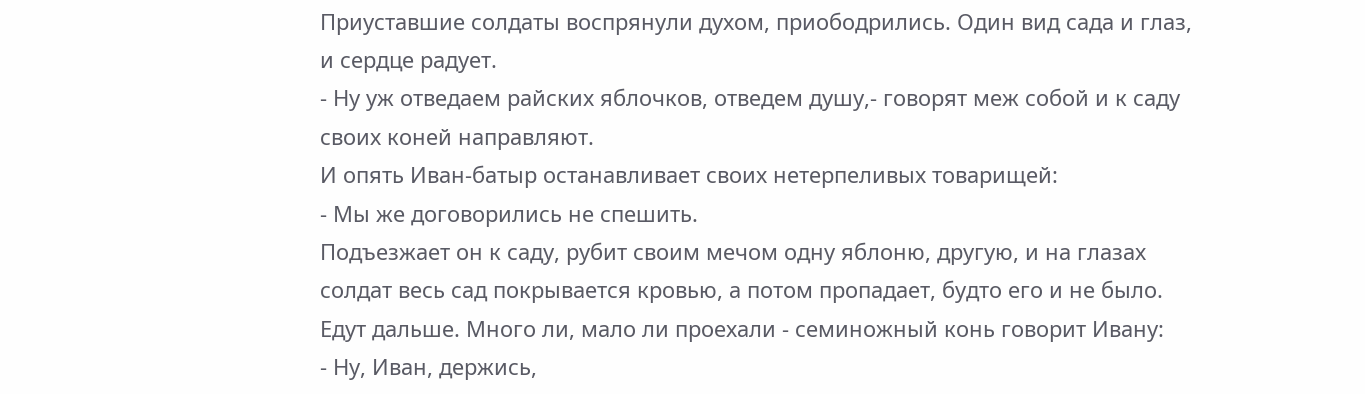Приуставшие солдаты воспрянули духом, приободрились. Один вид сада и глаз, и сердце радует.
- Ну уж отведаем райских яблочков, отведем душу,- говорят меж собой и к саду своих коней направляют.
И опять Иван-батыр останавливает своих нетерпеливых товарищей:
- Мы же договорились не спешить.
Подъезжает он к саду, рубит своим мечом одну яблоню, другую, и на глазах солдат весь сад покрывается кровью, а потом пропадает, будто его и не было.
Едут дальше. Много ли, мало ли проехали - семиножный конь говорит Ивану:
- Ну, Иван, держись,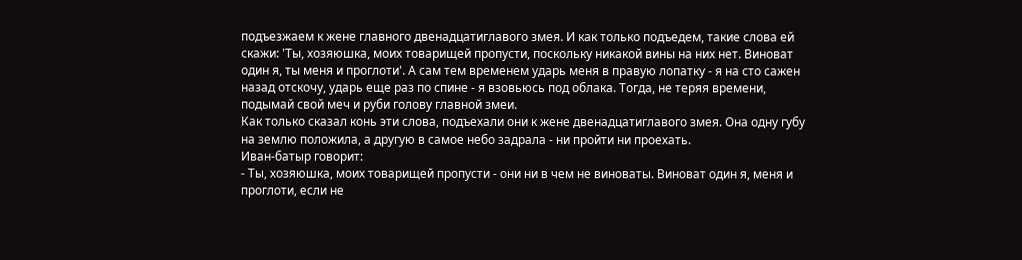подъезжаем к жене главного двенадцатиглавого змея. И как только подъедем, такие слова ей скажи: 'Ты, хозяюшка, моих товарищей пропусти, поскольку никакой вины на них нет. Виноват один я, ты меня и проглоти'. А сам тем временем ударь меня в правую лопатку - я на сто сажен назад отскочу, ударь еще раз по спине - я взовьюсь под облака. Тогда, не теряя времени, подымай свой меч и руби голову главной змеи.
Как только сказал конь эти слова, подъехали они к жене двенадцатиглавого змея. Она одну губу на землю положила, а другую в самое небо задрала - ни пройти ни проехать.
Иван-батыр говорит:
- Ты, хозяюшка, моих товарищей пропусти - они ни в чем не виноваты. Виноват один я, меня и проглоти, если не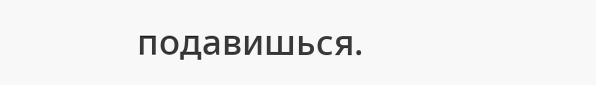подавишься.